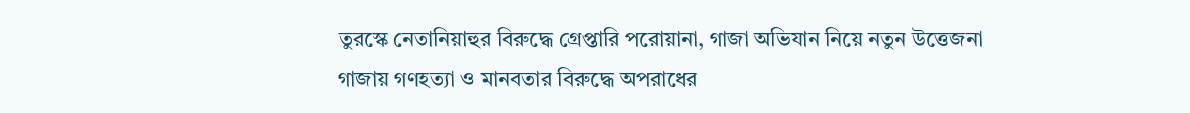তুরস্কে নেতানিয়াহুর বিরুদ্ধে গ্রেপ্তারি পরোয়ানা, গাজা অভিযান নিয়ে নতুন উত্তেজনা
গাজায় গণহত্যা ও মানবতার বিরুদ্ধে অপরাধের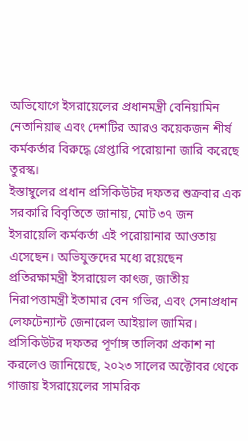অভিযোগে ইসরায়েলের প্রধানমন্ত্রী বেনিয়ামিন নেতানিয়াহু এবং দেশটির আরও কয়েকজন শীর্ষ কর্মকর্তার বিরুদ্ধে গ্রেপ্তারি পরোয়ানা জারি করেছে তুরস্ক।
ইস্তাম্বুলের প্রধান প্রসিকিউটর দফতর শুক্রবার এক সরকারি বিবৃতিতে জানায়, মোট ৩৭ জন ইসরায়েলি কর্মকর্তা এই পরোয়ানার আওতায় এসেছেন। অভিযুক্তদের মধ্যে রয়েছেন প্রতিরক্ষামন্ত্রী ইসরায়েল কাৎজ, জাতীয় নিরাপত্তামন্ত্রী ইতামার বেন গভির, এবং সেনাপ্রধান লেফটেন্যান্ট জেনারেল আইয়াল জামির।
প্রসিকিউটর দফতর পূর্ণাঙ্গ তালিকা প্রকাশ না করলেও জানিয়েছে, ২০২৩ সালের অক্টোবর থেকে গাজায় ইসরায়েলের সামরিক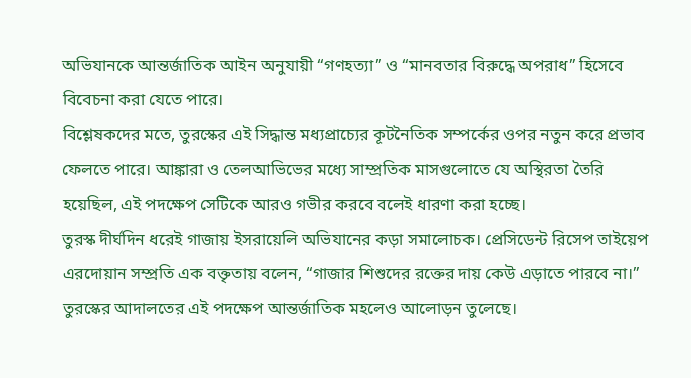অভিযানকে আন্তর্জাতিক আইন অনুযায়ী “গণহত্যা” ও “মানবতার বিরুদ্ধে অপরাধ” হিসেবে বিবেচনা করা যেতে পারে।
বিশ্লেষকদের মতে, তুরস্কের এই সিদ্ধান্ত মধ্যপ্রাচ্যের কূটনৈতিক সম্পর্কের ওপর নতুন করে প্রভাব ফেলতে পারে। আঙ্কারা ও তেলআভিভের মধ্যে সাম্প্রতিক মাসগুলোতে যে অস্থিরতা তৈরি হয়েছিল, এই পদক্ষেপ সেটিকে আরও গভীর করবে বলেই ধারণা করা হচ্ছে।
তুরস্ক দীর্ঘদিন ধরেই গাজায় ইসরায়েলি অভিযানের কড়া সমালোচক। প্রেসিডেন্ট রিসেপ তাইয়েপ এরদোয়ান সম্প্রতি এক বক্তৃতায় বলেন, “গাজার শিশুদের রক্তের দায় কেউ এড়াতে পারবে না।”
তুরস্কের আদালতের এই পদক্ষেপ আন্তর্জাতিক মহলেও আলোড়ন তুলেছে।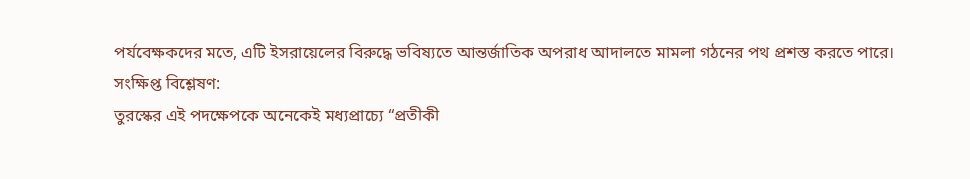পর্যবেক্ষকদের মতে, এটি ইসরায়েলের বিরুদ্ধে ভবিষ্যতে আন্তর্জাতিক অপরাধ আদালতে মামলা গঠনের পথ প্রশস্ত করতে পারে।
সংক্ষিপ্ত বিশ্লেষণ:
তুরস্কের এই পদক্ষেপকে অনেকেই মধ্যপ্রাচ্যে “প্রতীকী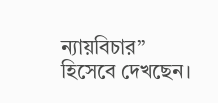ন্যায়বিচার” হিসেবে দেখছেন।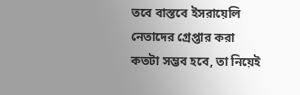তবে বাস্তবে ইসরায়েলি নেতাদের গ্রেপ্তার করা কতটা সম্ভব হবে, তা নিয়েই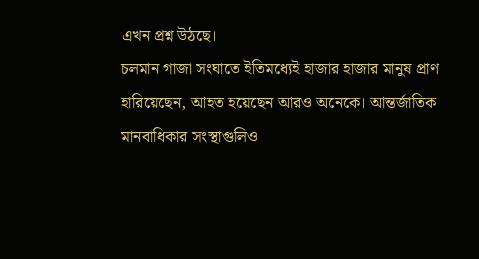এখন প্রশ্ন উঠছে।
চলমান গাজা সংঘাতে ইতিমধ্যেই হাজার হাজার মানুষ প্রাণ হারিয়েছেন, আহত হয়েছেন আরও অনেকে। আন্তর্জাতিক মানবাধিকার সংস্থাগুলিও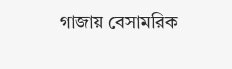গাজায় বেসামরিক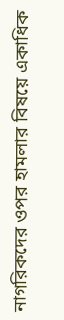নাগরিকদের ওপর হামলার বিষয়ে একাধিক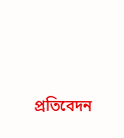প্রতিবেদন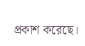প্রকাশ করেছে।